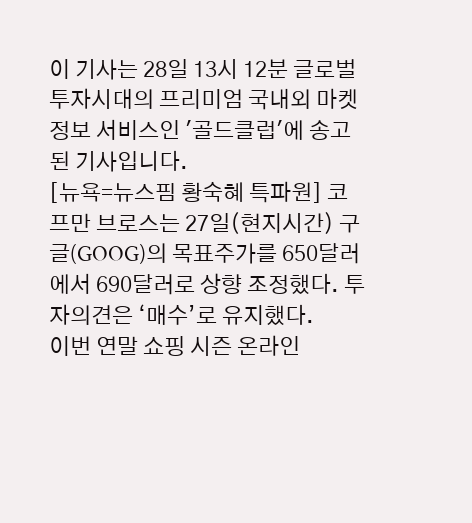이 기사는 28일 13시 12분 글로벌 투자시대의 프리미엄 국내외 마켓정보 서비스인 '골드클럽'에 송고된 기사입니다.
[뉴욕=뉴스핌 황숙혜 특파원] 코프만 브로스는 27일(현지시간) 구글(GOOG)의 목표주가를 650달러에서 690달러로 상향 조정했다. 투자의견은 ‘매수’로 유지했다.
이번 연말 쇼핑 시즌 온라인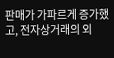판매가 가파르게 증가했고, 전자상거래의 외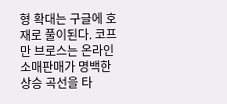형 확대는 구글에 호재로 풀이된다. 코프만 브로스는 온라인 소매판매가 명백한 상승 곡선을 타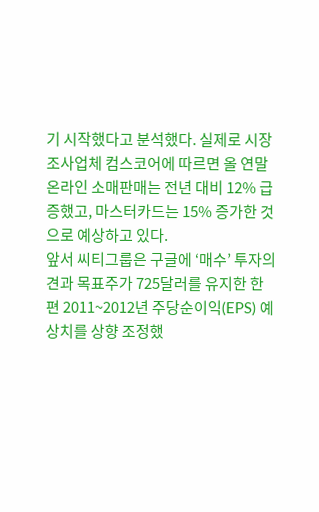기 시작했다고 분석했다. 실제로 시장조사업체 컴스코어에 따르면 올 연말 온라인 소매판매는 전년 대비 12% 급증했고, 마스터카드는 15% 증가한 것으로 예상하고 있다.
앞서 씨티그룹은 구글에 ‘매수’ 투자의견과 목표주가 725달러를 유지한 한편 2011~2012년 주당순이익(EPS) 예상치를 상향 조정했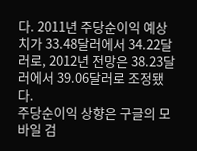다. 2011년 주당순이익 예상치가 33.48달러에서 34.22달러로, 2012년 전망은 38.23달러에서 39.06달러로 조정됐다.
주당순이익 상향은 구글의 모바일 검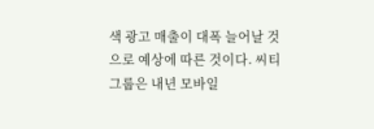색 광고 매출이 대폭 늘어날 것으로 예상에 따른 것이다. 씨티그룹은 내년 모바일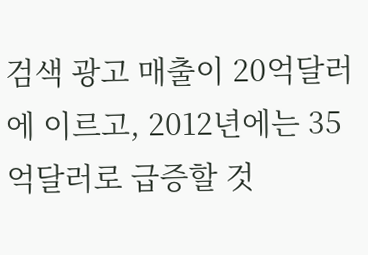검색 광고 매출이 20억달러에 이르고, 2012년에는 35억달러로 급증할 것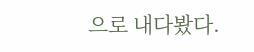으로 내다봤다.